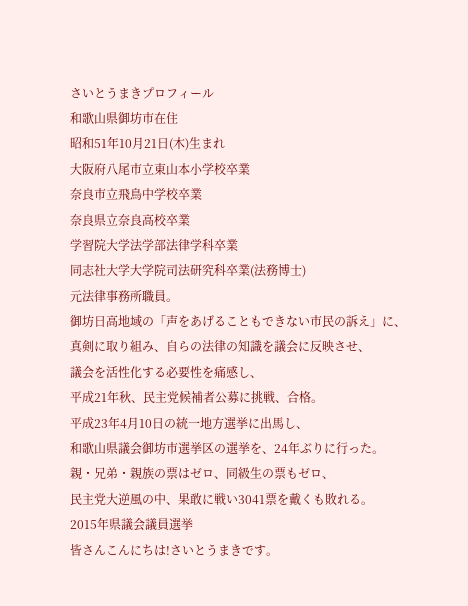さいとうまきプロフィール
和歌山県御坊市在住
昭和51年10月21日(木)生まれ
大阪府八尾市立東山本小学校卒業
奈良市立飛鳥中学校卒業
奈良県立奈良高校卒業
学習院大学法学部法律学科卒業
同志社大学大学院司法研究科卒業(法務博士)
元法律事務所職員。
御坊日高地域の「声をあげることもできない市民の訴え」に、
真剣に取り組み、自らの法律の知識を議会に反映させ、
議会を活性化する必要性を痛感し、
平成21年秋、民主党候補者公募に挑戦、合格。
平成23年4月10日の統一地方選挙に出馬し、
和歌山県議会御坊市選挙区の選挙を、24年ぶりに行った。
親・兄弟・親族の票はゼロ、同級生の票もゼロ、
民主党大逆風の中、果敢に戦い3041票を戴くも敗れる。
2015年県議会議員選挙
皆さんこんにちは!さいとうまきです。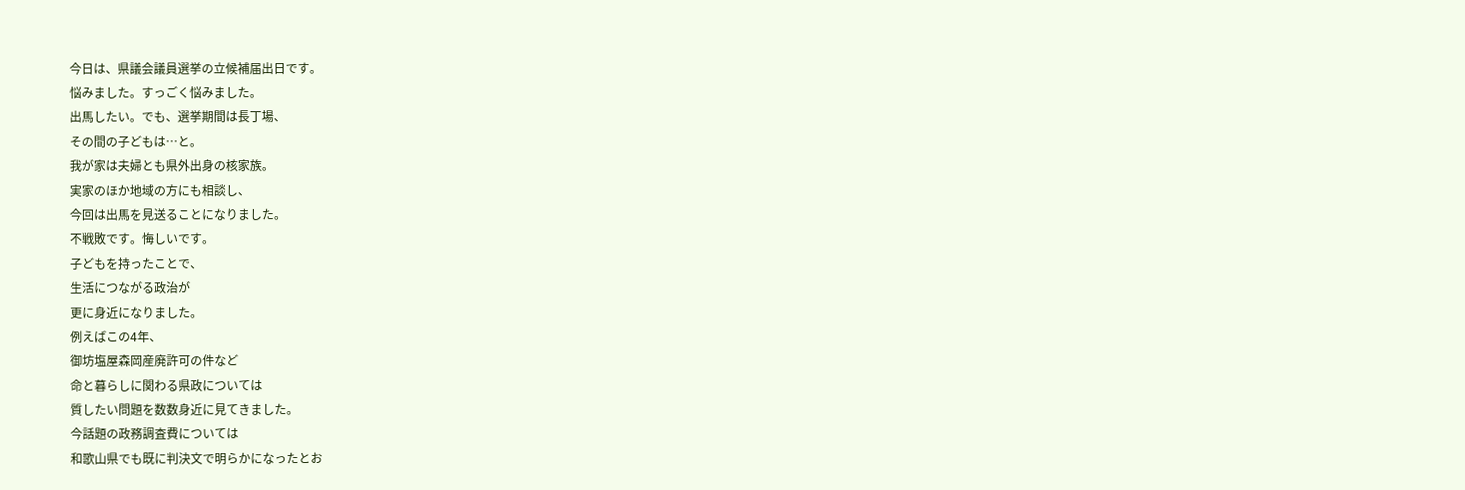今日は、県議会議員選挙の立候補届出日です。
悩みました。すっごく悩みました。
出馬したい。でも、選挙期間は長丁場、
その間の子どもは…と。
我が家は夫婦とも県外出身の核家族。
実家のほか地域の方にも相談し、
今回は出馬を見送ることになりました。
不戦敗です。悔しいです。
子どもを持ったことで、
生活につながる政治が
更に身近になりました。
例えばこの4年、
御坊塩屋森岡産廃許可の件など
命と暮らしに関わる県政については
質したい問題を数数身近に見てきました。
今話題の政務調査費については
和歌山県でも既に判決文で明らかになったとお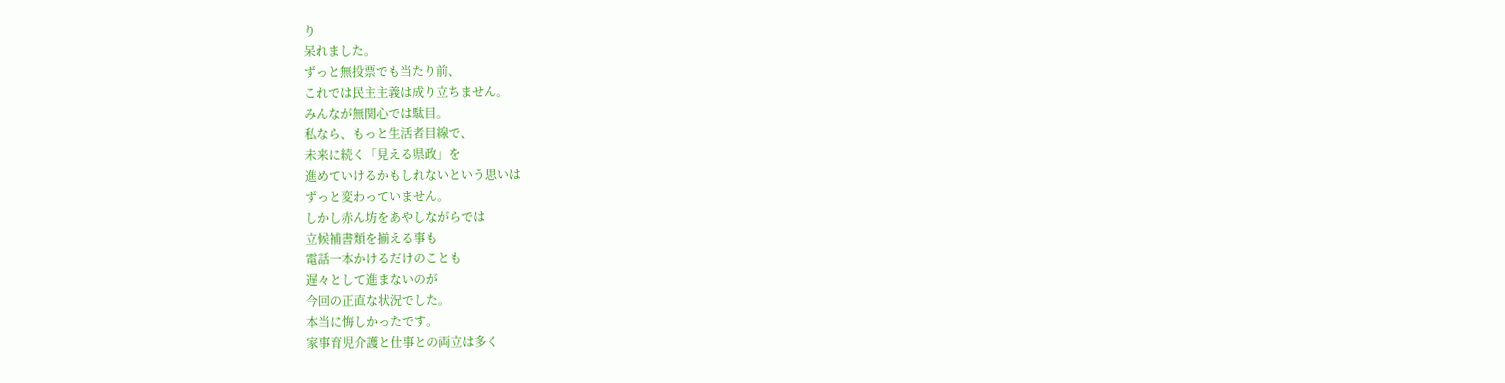り
呆れました。
ずっと無投票でも当たり前、
これでは民主主義は成り立ちません。
みんなが無関心では駄目。
私なら、もっと生活者目線で、
未来に続く「見える県政」を
進めていけるかもしれないという思いは
ずっと変わっていません。
しかし赤ん坊をあやしながらでは
立候補書類を揃える事も
電話一本かけるだけのことも
遅々として進まないのが
今回の正直な状況でした。
本当に悔しかったです。
家事育児介護と仕事との両立は多く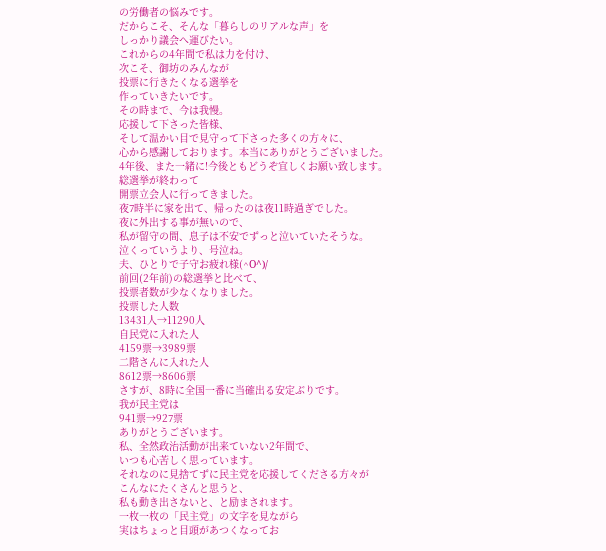の労働者の悩みです。
だからこそ、そんな「暮らしのリアルな声」を
しっかり議会へ運びたい。
これからの4年間で私は力を付け、
次こそ、御坊のみんなが
投票に行きたくなる選挙を
作っていきたいです。
その時まで、今は我慢。
応援して下さった皆様、
そして温かい目で見守って下さった多くの方々に、
心から感謝しております。本当にありがとうございました。
4年後、また一緒に!今後ともどうぞ宜しくお願い致します。
総選挙が終わって
開票立会人に行ってきました。
夜7時半に家を出て、帰ったのは夜11時過ぎでした。
夜に外出する事が無いので、
私が留守の間、息子は不安でずっと泣いていたそうな。
泣くっていうより、号泣ね。
夫、ひとりで子守お疲れ様(^O^)/
前回(2年前)の総選挙と比べて、
投票者数が少なくなりました。
投票した人数
13431人→11290人
自民党に入れた人
4159票→3989票
二階さんに入れた人
8612票→8606票
さすが、8時に全国一番に当確出る安定ぶりです。
我が民主党は
941票→927票
ありがとうございます。
私、全然政治活動が出来ていない2年間で、
いつも心苦しく思っています。
それなのに見捨てずに民主党を応援してくださる方々が
こんなにたくさんと思うと、
私も動き出さないと、と励まされます。
一枚一枚の「民主党」の文字を見ながら
実はちょっと目頭があつくなってお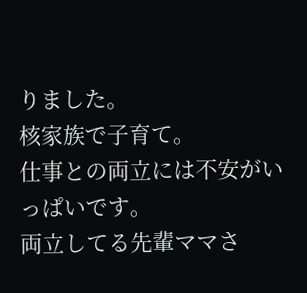りました。
核家族で子育て。
仕事との両立には不安がいっぱいです。
両立してる先輩ママさ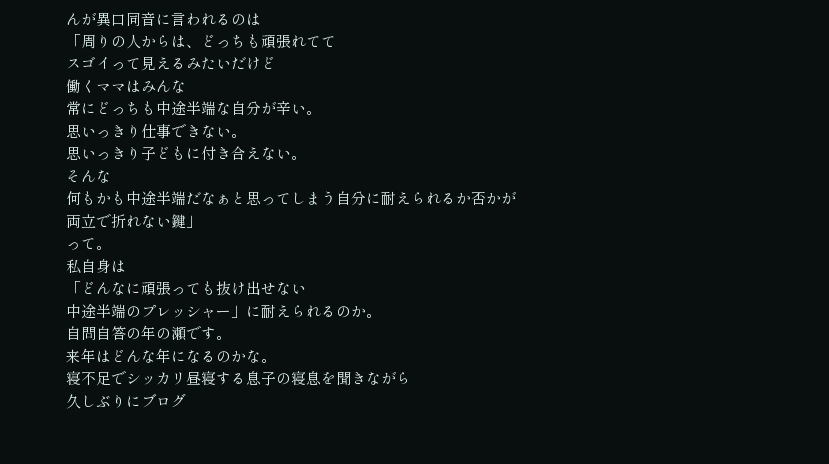んが異口同音に言われるのは
「周りの人からは、どっちも頑張れてて
スゴイって見えるみたいだけど
働くママはみんな
常にどっちも中途半端な自分が辛い。
思いっきり仕事できない。
思いっきり子どもに付き合えない。
そんな
何もかも中途半端だなぁと思ってしまう自分に耐えられるか否かが
両立で折れない鍵」
って。
私自身は
「どんなに頑張っても抜け出せない
中途半端のプレッシャー」に耐えられるのか。
自問自答の年の瀬です。
来年はどんな年になるのかな。
寝不足でシッカリ昼寝する息子の寝息を聞きながら
久しぶりにブログ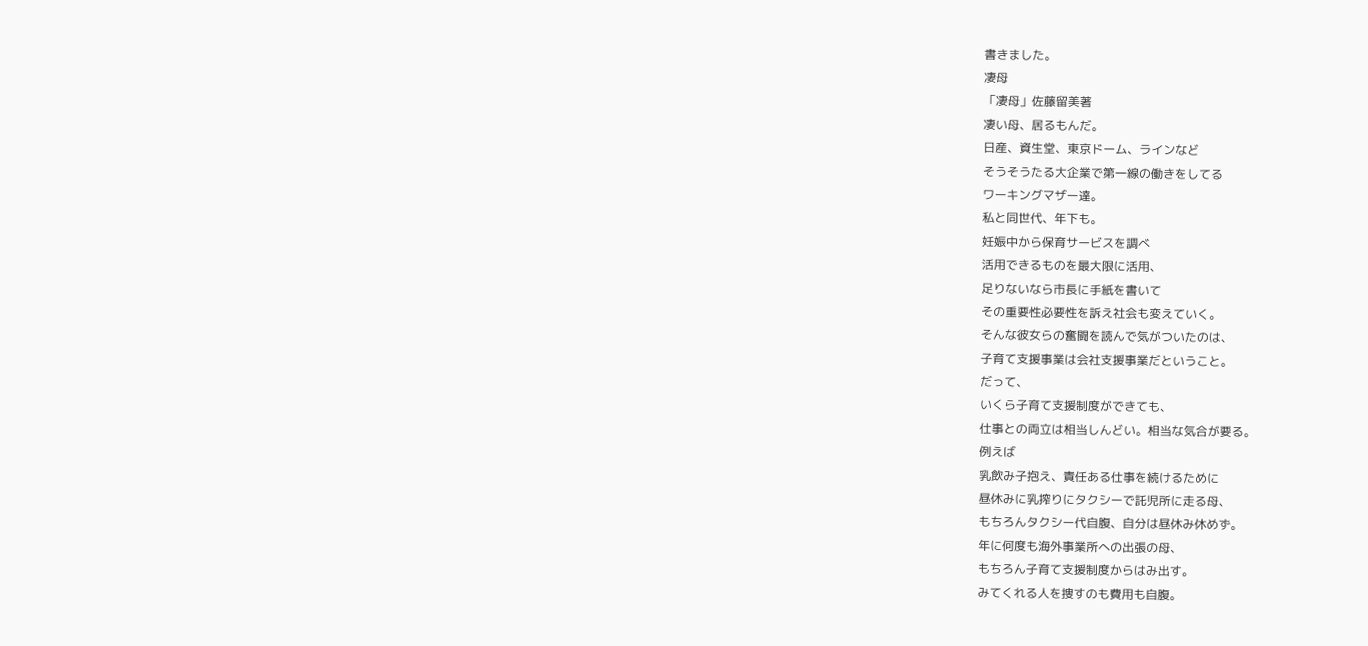書きました。
凄母
「凄母」佐藤留美著
凄い母、居るもんだ。
日産、資生堂、東京ドーム、ラインなど
そうそうたる大企業で第一線の働きをしてる
ワーキングマザー達。
私と同世代、年下も。
妊娠中から保育サービスを調べ
活用できるものを最大限に活用、
足りないなら市長に手紙を書いて
その重要性必要性を訴え社会も変えていく。
そんな彼女らの奮闘を読んで気がついたのは、
子育て支援事業は会社支援事業だということ。
だって、
いくら子育て支援制度ができても、
仕事との両立は相当しんどい。相当な気合が要る。
例えば
乳飲み子抱え、責任ある仕事を続けるために
昼休みに乳搾りにタクシーで託児所に走る母、
もちろんタクシー代自腹、自分は昼休み休めず。
年に何度も海外事業所への出張の母、
もちろん子育て支援制度からはみ出す。
みてくれる人を捜すのも費用も自腹。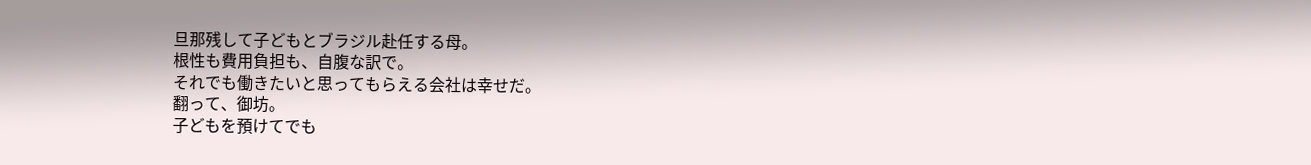旦那残して子どもとブラジル赴任する母。
根性も費用負担も、自腹な訳で。
それでも働きたいと思ってもらえる会社は幸せだ。
翻って、御坊。
子どもを預けてでも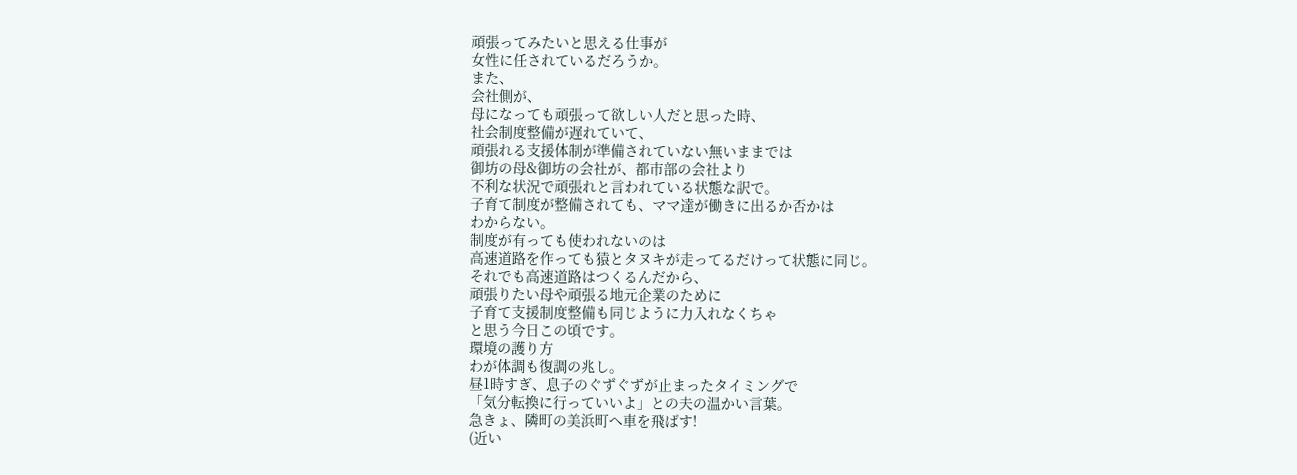頑張ってみたいと思える仕事が
女性に任されているだろうか。
また、
会社側が、
母になっても頑張って欲しい人だと思った時、
社会制度整備が遅れていて、
頑張れる支援体制が準備されていない無いままでは
御坊の母&御坊の会社が、都市部の会社より
不利な状況で頑張れと言われている状態な訳で。
子育て制度が整備されても、ママ達が働きに出るか否かは
わからない。
制度が有っても使われないのは
高速道路を作っても猿とタヌキが走ってるだけって状態に同じ。
それでも高速道路はつくるんだから、
頑張りたい母や頑張る地元企業のために
子育て支援制度整備も同じように力入れなくちゃ
と思う今日この頃です。
環境の護り方
わが体調も復調の兆し。
昼1時すぎ、息子のぐずぐずが止まったタイミングで
「気分転換に行っていいよ」との夫の温かい言葉。
急きょ、隣町の美浜町へ車を飛ばす!
(近い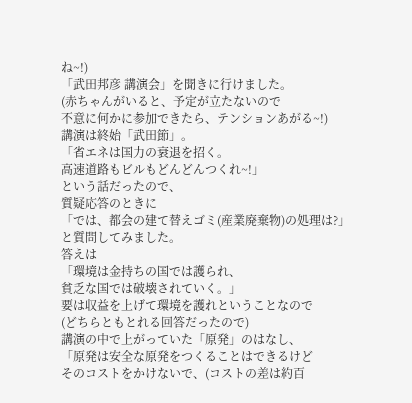ね~!)
「武田邦彦 講演会」を聞きに行けました。
(赤ちゃんがいると、予定が立たないので
不意に何かに参加できたら、テンションあがる~!)
講演は終始「武田節」。
「省エネは国力の衰退を招く。
高速道路もビルもどんどんつくれ~!」
という話だったので、
質疑応答のときに
「では、都会の建て替えゴミ(産業廃棄物)の処理は?」
と質問してみました。
答えは
「環境は金持ちの国では護られ、
貧乏な国では破壊されていく。」
要は収益を上げて環境を護れということなので
(どちらともとれる回答だったので)
講演の中で上がっていた「原発」のはなし、
「原発は安全な原発をつくることはできるけど
そのコストをかけないで、(コストの差は約百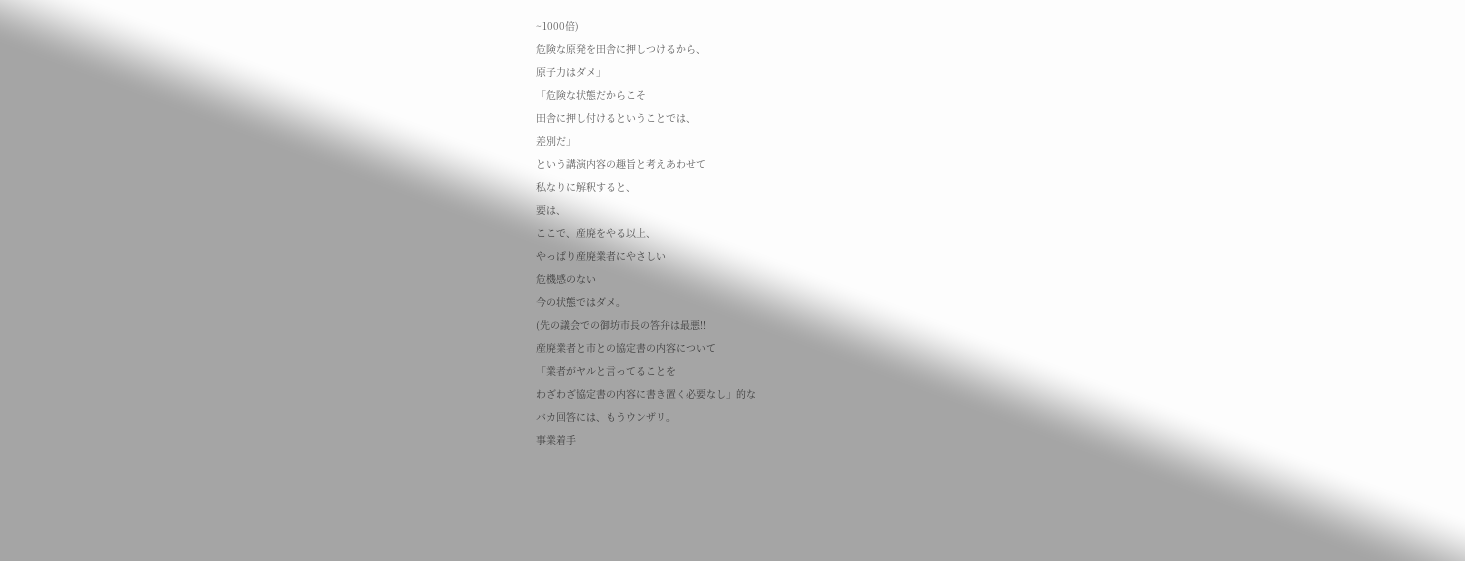~1000倍)
危険な原発を田舎に押しつけるから、
原子力はダメ」
「危険な状態だからこそ
田舎に押し付けるということでは、
差別だ」
という講演内容の趣旨と考えあわせて
私なりに解釈すると、
要は、
ここで、産廃をやる以上、
やっぱり産廃業者にやさしい
危機感のない
今の状態ではダメ。
(先の議会での御坊市長の答弁は最悪!!
産廃業者と市との協定書の内容について
「業者がヤルと言ってることを
わざわざ協定書の内容に書き置く必要なし」的な
バカ回答には、もうウンザリ。
事業着手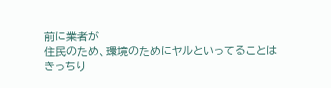前に業者が
住民のため、環境のためにヤルといってることは
きっちり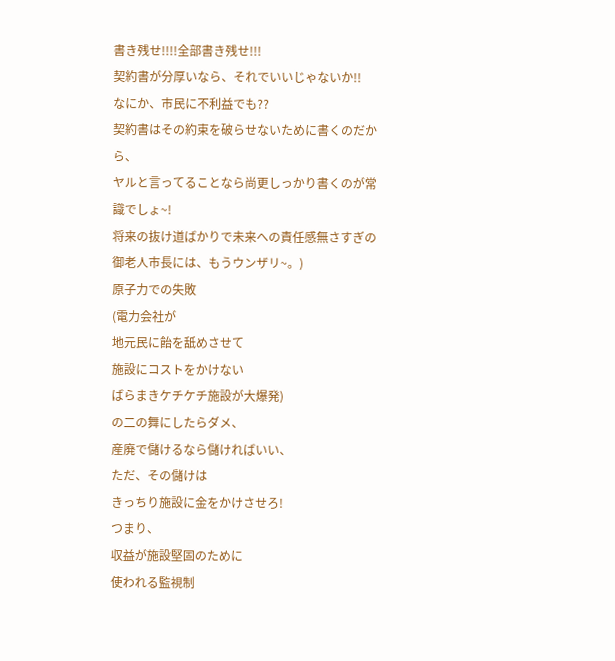書き残せ!!!!全部書き残せ!!!
契約書が分厚いなら、それでいいじゃないか!!
なにか、市民に不利益でも??
契約書はその約束を破らせないために書くのだから、
ヤルと言ってることなら尚更しっかり書くのが常識でしょ~!
将来の抜け道ばかりで未来への責任感無さすぎの
御老人市長には、もうウンザリ~。)
原子力での失敗
(電力会社が
地元民に飴を舐めさせて
施設にコストをかけない
ばらまきケチケチ施設が大爆発)
の二の舞にしたらダメ、
産廃で儲けるなら儲ければいい、
ただ、その儲けは
きっちり施設に金をかけさせろ!
つまり、
収益が施設堅固のために
使われる監視制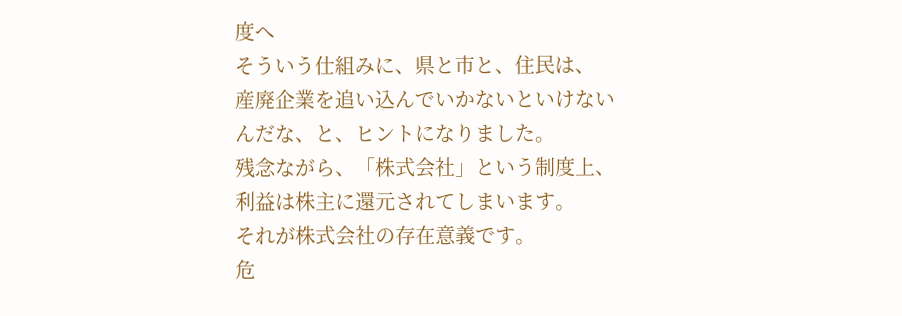度へ
そういう仕組みに、県と市と、住民は、
産廃企業を追い込んでいかないといけない
んだな、と、ヒントになりました。
残念ながら、「株式会社」という制度上、
利益は株主に還元されてしまいます。
それが株式会社の存在意義です。
危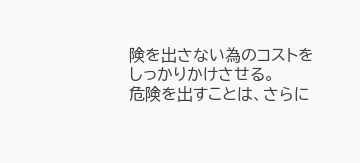険を出さない為のコストをしっかりかけさせる。
危険を出すことは、さらに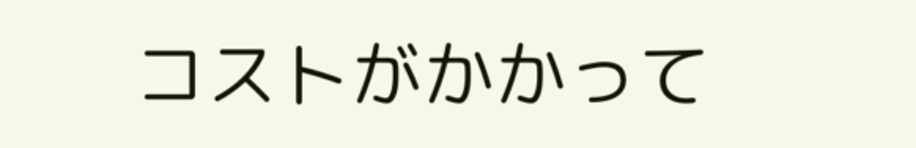コストがかかって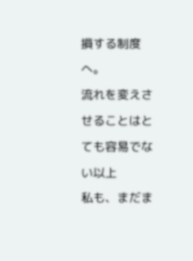損する制度へ。
流れを変えさせることはとても容易でない以上
私も、まだま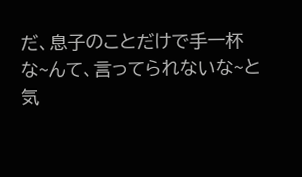だ、息子のことだけで手一杯
な~んて、言ってられないな~と
気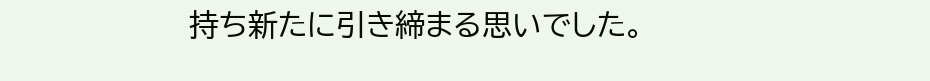持ち新たに引き締まる思いでした。